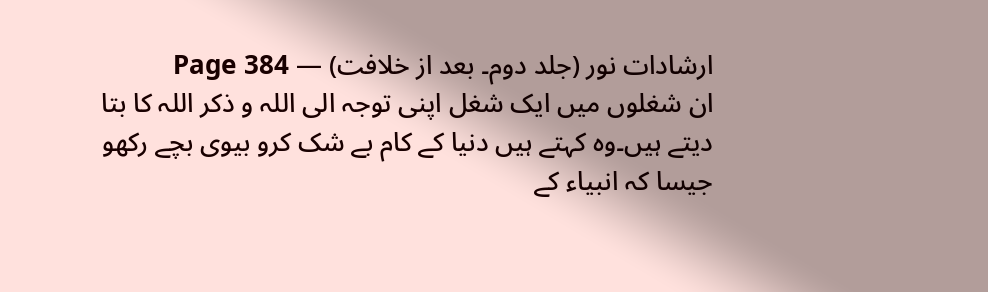ارشادات نور (جلد دوم۔ بعد از خلافت) — Page 384
ان شغلوں میں ایک شغل اپنی توجہ الی اللہ و ذکر اللہ کا بتا دیتے ہیں۔وہ کہتے ہیں دنیا کے کام بے شک کرو بیوی بچے رکھو جیسا کہ انبیاء کے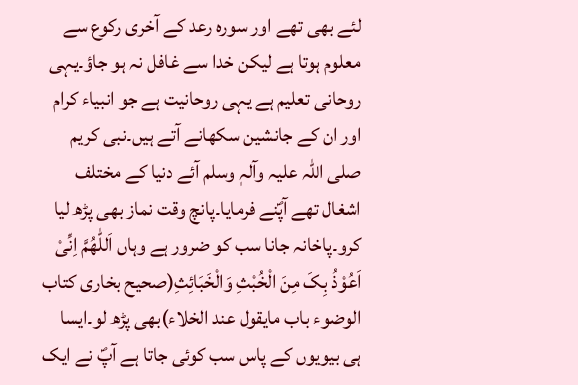لئے بھی تھے اور سورہ رعد کے آخری رکوع سے معلوم ہوتا ہے لیکن خدا سے غافل نہ ہو جاؤ۔یہی روحانی تعلیم ہے یہی روحانیت ہے جو انبیاء کرام اور ان کے جانشین سکھانے آتے ہیں۔نبی کریم صلی اللہ علیہ وآلہٖ وسلم آئے دنیا کے مختلف اشغال تھے آپؐنے فرمایا۔پانچ وقت نماز بھی پڑھ لیا کرو۔پاخانہ جانا سب کو ضرور ہے وہاں اَللّٰھُمَّ اِنِّیْ اَعُوْذُ بِکَ مِنَ الْخُبْثِ وَالْخَبَائِثِ(صحیح بخاری کتاب الوضوء باب مایقول عند الخلاء)بھی پڑھ لو۔ایسا ہی بیویوں کے پاس سب کوئی جاتا ہے آپؐ نے ایک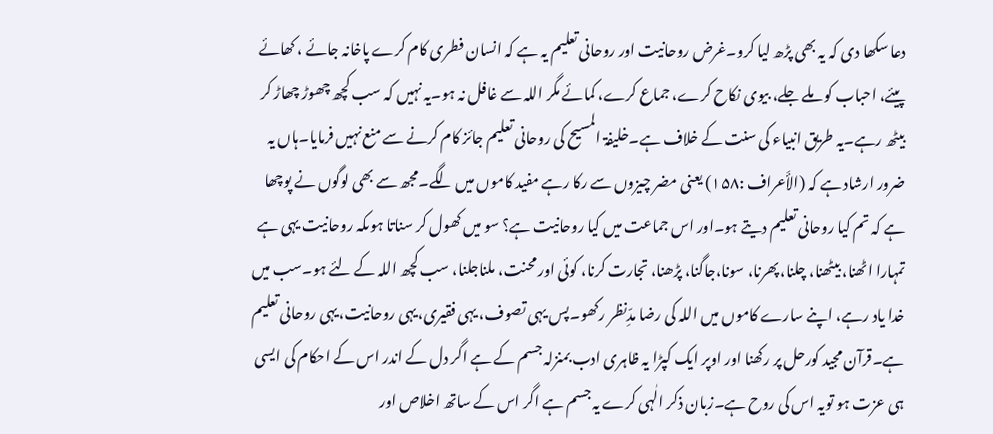دعا سکھا دی کہ یہ بھی پڑھ لیا کرو۔غرض روحانیت اور روحانی تعلیم یہ ہے کہ انسان فطری کام کرے پاخانہ جائے ، کھائے پیئے، احباب کو ملے جلے، بیوی نکاح کرے، جماع کرے، کمائے مگر اللہ سے غافل نہ ہو۔یہ نہیں کہ سب کچھ چھوڑ چھاڑ کر بیٹھ رہے۔یہ طریق انبیاء کی سنت کے خلاف ہے۔خلیفۃ المسیح کی روحانی تعلیم جائز کام کرنے سے منع نہیں فرمایا۔ہاں یہ ضرور ارشاد ہے کہ (الأَعراف :۱۵۸) یعنی مضر چیزوں سے رکا رہے مفید کاموں میں لگے۔مجھ سے بھی لوگوں نے پوچھا ہے کہ تم کیا روحانی تعلیم دیتے ہو۔اور اس جماعت میں کیا روحانیت ہے؟ سو میں کھول کر سناتا ہوںکہ روحانیت یہی ہے تمہارا اٹھنا، بیٹھنا، چلنا،پھرنا، سونا،جاگنا، پڑھنا، تجارت کرنا، کوئی اور محنت، ملناجلنا، سب کچھ اللہ کے لئے ہو۔سب میں خدا یاد رہے، اپنے سارے کاموں میں اللہ کی رضا مدِّنظر رکھو۔پس یہی تصوف، یہی فقیری،یہی روحانیت،یہی روحانی تعلیم ہے۔قرآن مجید کورحل پر رکھنا اور اوپر ایک کپڑا یہ ظاہری ادب بمنزلہ جسم کے ہے اگر دل کے اندر اس کے احکام کی ایسی ہی عزت ہو تویہ اس کی روح ہے۔زبان ذکر الٰہی کرے یہ جسم ہے اگر اس کے ساتھ اخلاص اور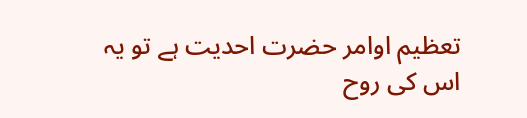تعظیم اوامر حضرت احدیت ہے تو یہ اس کی روح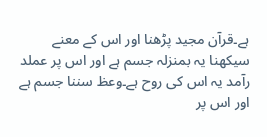ہے۔قرآن مجید پڑھنا اور اس کے معنے سیکھنا یہ بمنزلہ جسم ہے اور اس پر عملد رآمد یہ اس کی روح ہے۔وعظ سننا جسم ہے اور اس پر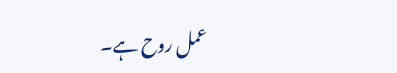عمل روح ہے۔